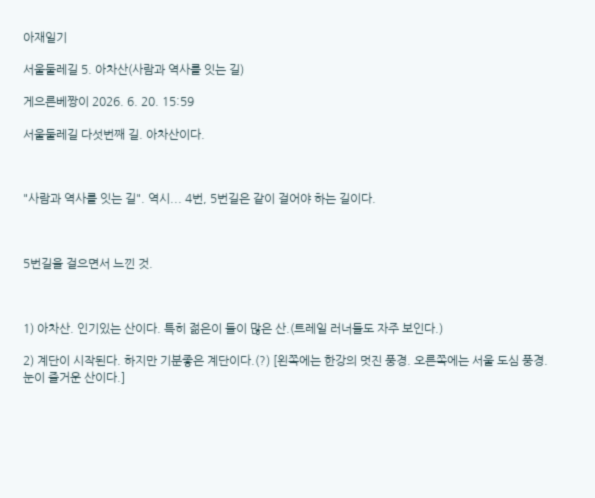아재일기

서울둘레길 5. 아차산(사람과 역사를 잇는 길)

게으른베짱이 2026. 6. 20. 15:59

서울둘레길 다섯번째 길. 아차산이다.



"사람과 역사를 잇는 길". 역시... 4번, 5번길은 같이 걸어야 하는 길이다.



5번길을 걸으면서 느낀 것.



1) 아차산. 인기있는 산이다. 특히 젊은이 들이 많은 산.(트레일 러너들도 자주 보인다.)

2) 계단이 시작된다. 하지만 기분좋은 계단이다.(?) [왼쪽에는 한강의 멋진 풍경. 오른쪽에는 서울 도심 풍경. 눈이 즐거운 산이다.]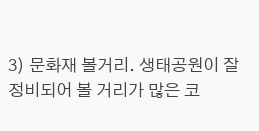3) 문화재 볼거리. 생태공원이 잘 정비되어 볼 거리가 많은 코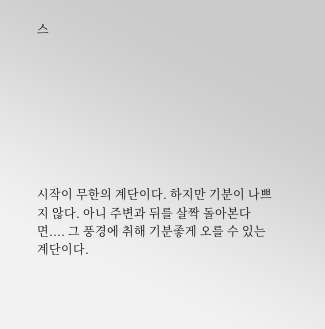스








시작이 무한의 계단이다. 하지만 기분이 나쁘지 않다. 아니 주변과 뒤를 살짝 돌아본다면.... 그 풍경에 취해 기분좋게 오를 수 있는 계단이다.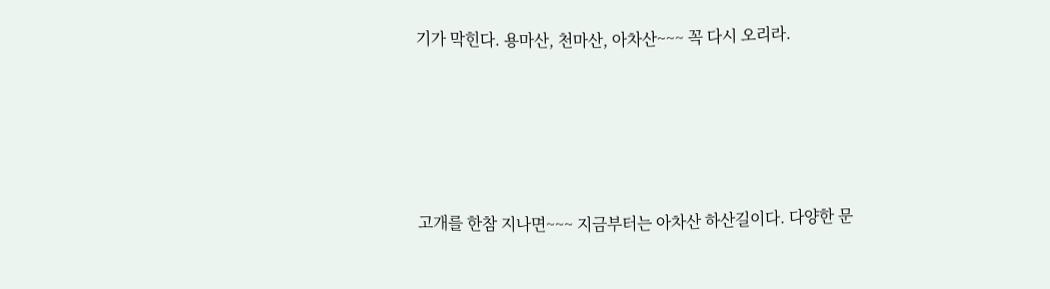기가 막힌다. 용마산, 천마산, 아차산~~~ 꼭 다시 오리라.






고개를 한참 지나면~~~ 지금부터는 아차산 하산길이다. 다양한 문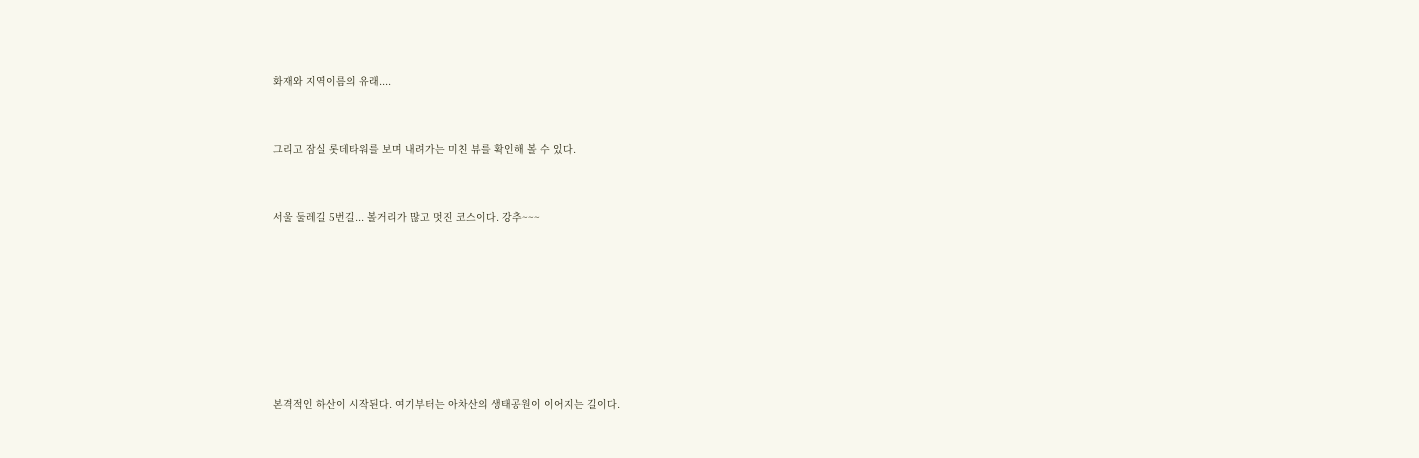화재와 지역이름의 유래....



그리고 잠실 롯데타워를 보며 내려가는 미친 뷰를 확인해 볼 수 있다.



서울 둘레길 5번길... 볼거리가 많고 멋진 코스이다. 강추~~~










본격적인 하산이 시작된다. 여기부터는 아차산의 생태공원이 이어지는 길이다.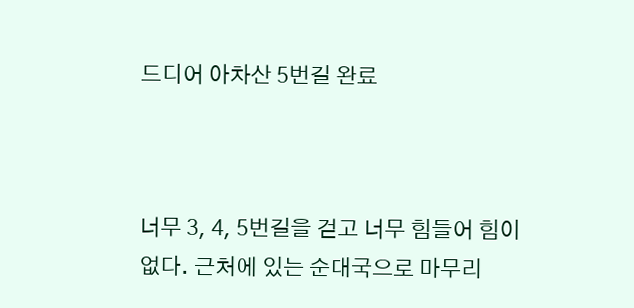드디어 아차산 5번길 완료



너무 3, 4, 5번길을 걷고 너무 힘들어 힘이 없다. 근처에 있는 순대국으로 마무리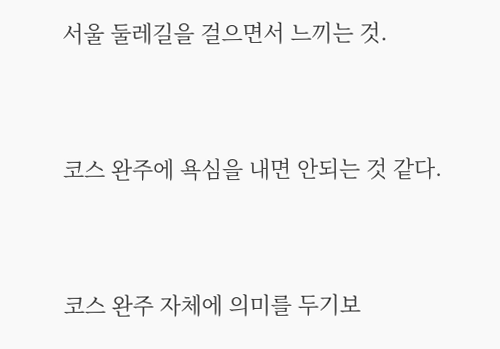서울 둘레길을 걸으면서 느끼는 것.



코스 완주에 욕심을 내면 안되는 것 같다.



코스 완주 자체에 의미를 두기보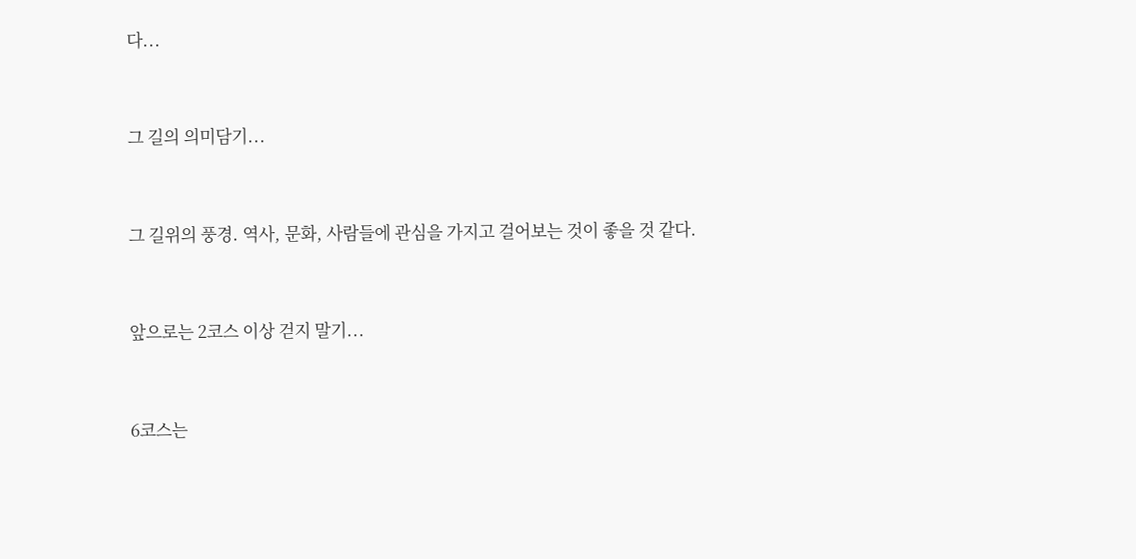다...



그 길의 의미담기...



그 길위의 풍경. 역사, 문화, 사람들에 관심을 가지고 걸어보는 것이 좋을 것 같다.



앞으로는 2코스 이상 걷지 말기...



6코스는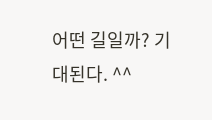어떤 길일까? 기대된다. ^^